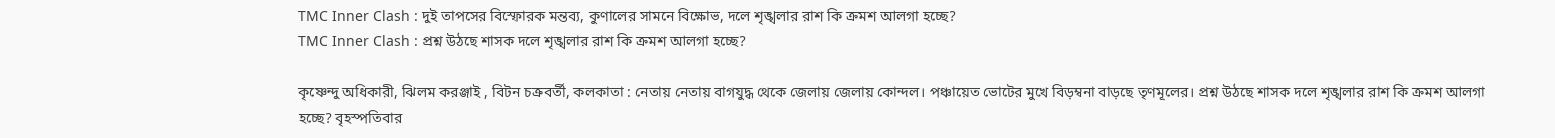TMC Inner Clash : দুই তাপসের বিস্ফোরক মন্তব্য, কুণালের সামনে বিক্ষোভ, দলে শৃঙ্খলার রাশ কি ক্রমশ আলগা হচ্ছে?
TMC Inner Clash : প্রশ্ন উঠছে শাসক দলে শৃঙ্খলার রাশ কি ক্রমশ আলগা হচ্ছে?

কৃষ্ণেন্দু অধিকারী, ঝিলম করঞ্জাই , বিটন চক্রবর্তী, কলকাতা : নেতায় নেতায় বাগযুদ্ধ থেকে জেলায় জেলায় কোন্দল। পঞ্চায়েত ভোটের মুখে বিড়ম্বনা বাড়ছে তৃণমূলের। প্রশ্ন উঠছে শাসক দলে শৃঙ্খলার রাশ কি ক্রমশ আলগা হচ্ছে? বৃহস্পতিবার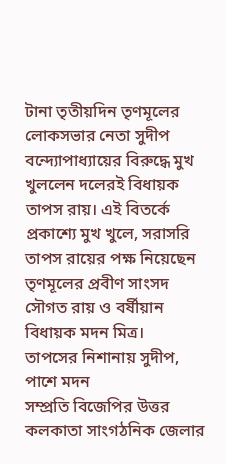টানা তৃতীয়দিন তৃণমূলের লোকসভার নেতা সুদীপ বন্দ্যোপাধ্যায়ের বিরুদ্ধে মুখ খুললেন দলেরই বিধায়ক তাপস রায়। এই বিতর্কে প্রকাশ্যে মুখ খুলে, সরাসরি তাপস রায়ের পক্ষ নিয়েছেন তৃণমূলের প্রবীণ সাংসদ সৌগত রায় ও বর্ষীয়ান বিধায়ক মদন মিত্র।
তাপসের নিশানায় সুদীপ, পাশে মদন
সম্প্রতি বিজেপির উত্তর কলকাতা সাংগঠনিক জেলার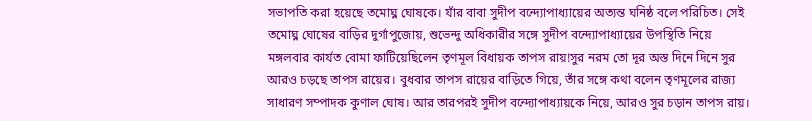সভাপতি করা হয়েছে তমোঘ্ন ঘোষকে। যাঁর বাবা সুদীপ বন্দ্যোপাধ্যায়ের অত্যন্ত ঘনিষ্ঠ বলে পরিচিত। সেই তমোঘ্ন ঘোষের বাড়ির দুর্গাপুজোয়, শুভেন্দু অধিকারীর সঙ্গে সুদীপ বন্দ্যোপাধ্যায়ের উপস্থিতি নিয়ে মঙ্গলবার কার্যত বোমা ফাটিয়েছিলেন তৃণমূল বিধায়ক তাপস রায়!সুর নরম তো দূর অস্ত দিনে দিনে সুর আরও চড়ছে তাপস রায়ের। বুধবার তাপস রায়ের বাড়িতে গিয়ে, তাঁর সঙ্গে কথা বলেন তৃণমূলের রাজ্য সাধারণ সম্পাদক কুণাল ঘোষ। আর তারপরই সুদীপ বন্দ্যোপাধ্যায়কে নিয়ে, আরও সুর চড়ান তাপস রায়।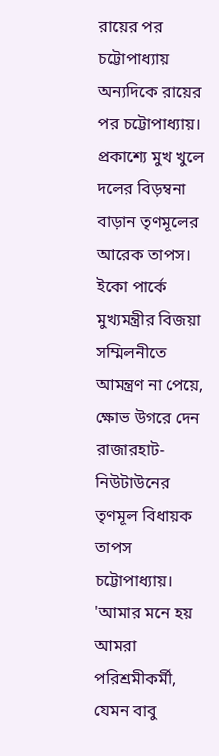রায়ের পর চট্টোপাধ্যায়
অন্যদিকে রায়ের পর চট্টোপাধ্যায়। প্রকাশ্যে মুখ খুলে দলের বিড়ম্বনা বাড়ান তৃণমূলের আরেক তাপস। ইকো পার্কে মুখ্যমন্ত্রীর বিজয়া সম্মিলনীতে আমন্ত্রণ না পেয়ে, ক্ষোভ উগরে দেন রাজারহাট-নিউটাউনের তৃণমূল বিধায়ক তাপস চট্টোপাধ্যায়। 'আমার মনে হয় আমরা পরিশ্রমীকর্মী, যেমন বাবু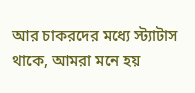আর চাকরদের মধ্যে স্ট্যাটাস থাকে, আমরা মনে হয়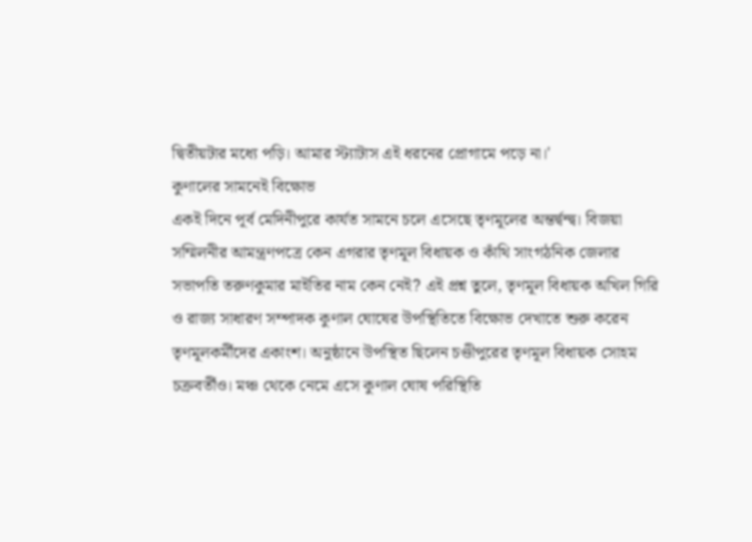দ্বিতীয়টার মধ্যে পড়ি। আমার স্ট্যাটাস এই ধরনের প্রোগামে পড়ে না।'
কুণালের সামনেই বিক্ষোভ
একই দিনে পূর্ব মেদিনীপুরে কার্যত সামনে চলে এসেছে তৃণমূলের অন্তর্দ্বন্দ্ব। বিজয়া সম্মিলনীর আমন্ত্রণপত্রে কেন এগরার তৃণমূল বিধায়ক ও কাঁথি সাংগঠনিক জেলার সভাপতি তরুণকুমার মাইতির নাম কেন নেই? এই প্রশ্ন তুলে, তৃণমূল বিধায়ক অখিল গিরি ও রাজ্য সাধারণ সম্পাদক কুণাল ঘোষের উপস্থিতিতে বিক্ষোভ দেখাতে শুরু করেন তৃণমূলকর্মীদের একাংশ। অনুষ্ঠানে উপস্থিত ছিলেন চণ্ডীপুরের তৃণমূল বিধায়ক সোহম চক্রবর্তীও। মঞ্চ থেকে নেমে এসে কুণাল ঘোষ পরিস্থিতি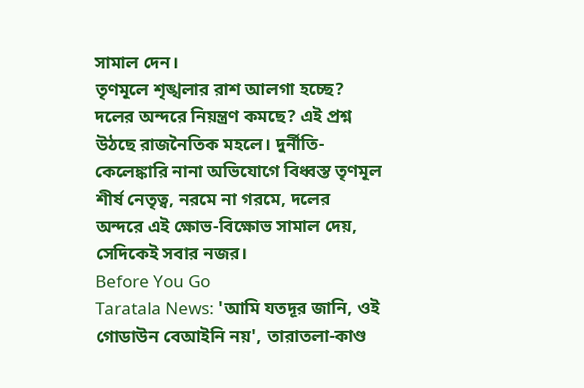সামাল দেন।
তৃণমূলে শৃঙ্খলার রাশ আলগা হচ্ছে? দলের অন্দরে নিয়ন্ত্রণ কমছে? এই প্রশ্ন উঠছে রাজনৈতিক মহলে। দুর্নীতি-কেলেঙ্কারি নানা অভিযোগে বিধ্বস্ত তৃণমূল শীর্ষ নেতৃত্ব, নরমে না গরমে, দলের অন্দরে এই ক্ষোভ-বিক্ষোভ সামাল দেয়, সেদিকেই সবার নজর।
Before You Go
Taratala News: 'আমি যতদূর জানি, ওই গোডাউন বেআইনি নয়', তারাতলা-কাণ্ড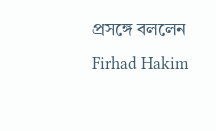প্রসঙ্গে বললেন Firhad Hakim